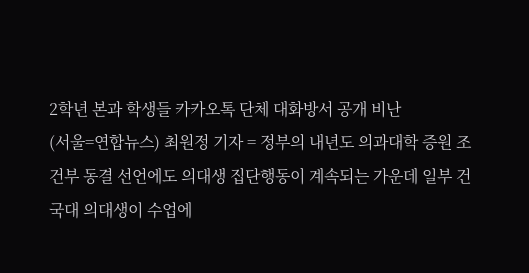2학년 본과 학생들 카카오톡 단체 대화방서 공개 비난
(서울=연합뉴스) 최원정 기자 = 정부의 내년도 의과대학 증원 조건부 동결 선언에도 의대생 집단행동이 계속되는 가운데 일부 건국대 의대생이 수업에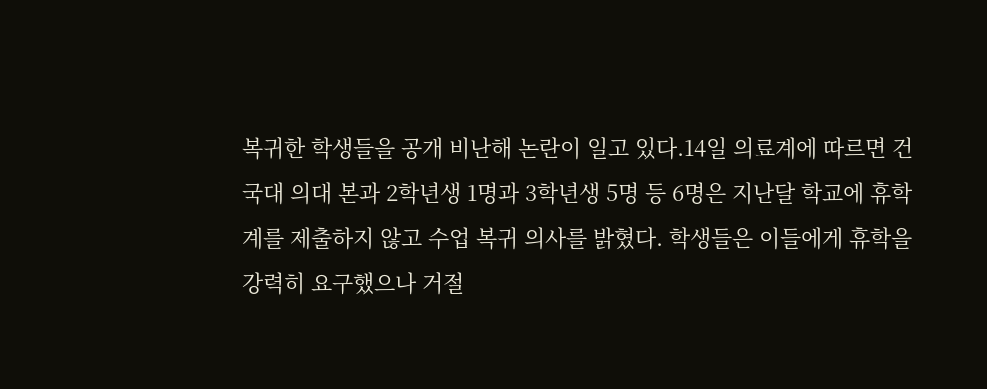복귀한 학생들을 공개 비난해 논란이 일고 있다.14일 의료계에 따르면 건국대 의대 본과 2학년생 1명과 3학년생 5명 등 6명은 지난달 학교에 휴학계를 제출하지 않고 수업 복귀 의사를 밝혔다. 학생들은 이들에게 휴학을 강력히 요구했으나 거절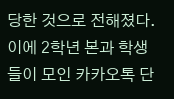당한 것으로 전해졌다.이에 2학년 본과 학생들이 모인 카카오톡 단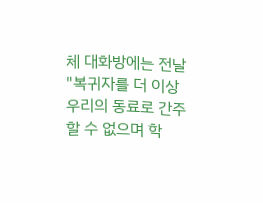체 대화방에는 전날 "복귀자를 더 이상 우리의 동료로 간주할 수 없으며 학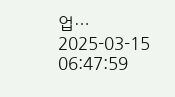업…
2025-03-15 06:47:59